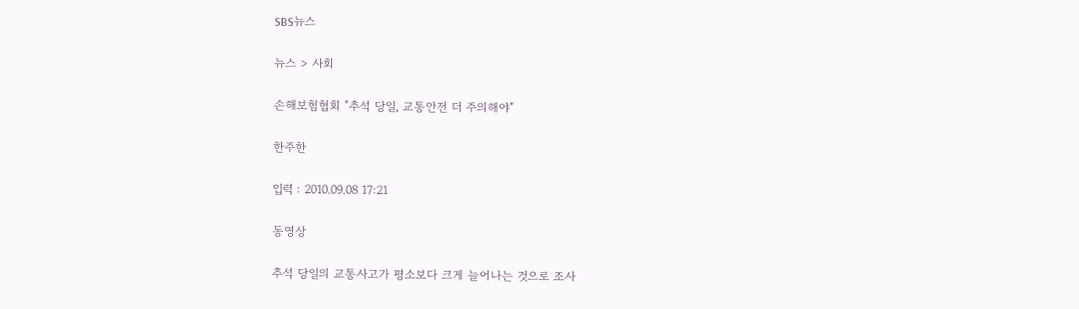SBS뉴스

뉴스 > 사회

손해보험협회 "추석 당일, 교통안전 더 주의해야"

한주한

입력 : 2010.09.08 17:21

동영상

추석 당일의 교통사고가 평소보다 크게 늘어나는 것으로 조사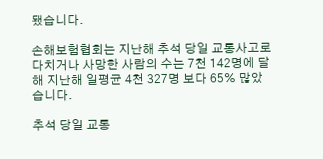됐습니다.

손해보험협회는 지난해 추석 당일 교통사고로 다치거나 사망한 사람의 수는 7천 142명에 달해 지난해 일평균 4천 327명 보다 65% 많았습니다.

추석 당일 교통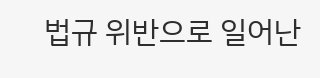법규 위반으로 일어난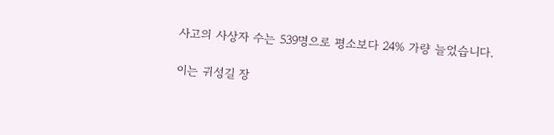사고의 사상자 수는 539명으로 평소보다 24% 가량 늘었습니다.

이는 귀성길 장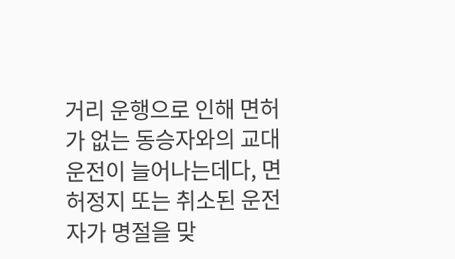거리 운행으로 인해 면허가 없는 동승자와의 교대운전이 늘어나는데다, 면허정지 또는 취소된 운전자가 명절을 맞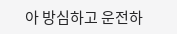아 방심하고 운전하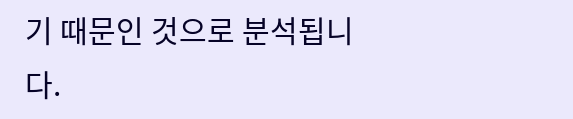기 때문인 것으로 분석됩니다.